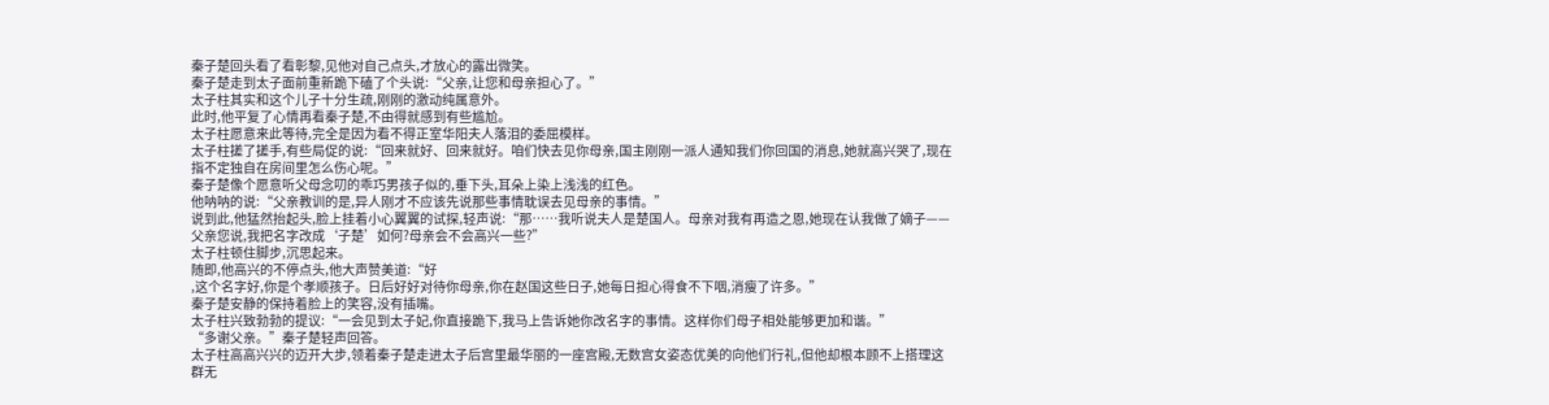秦子楚回头看了看彰黎,见他对自己点头,才放心的露出微笑。
秦子楚走到太子面前重新跪下磕了个头说:“父亲,让您和母亲担心了。”
太子柱其实和这个儿子十分生疏,刚刚的激动纯属意外。
此时,他平复了心情再看秦子楚,不由得就感到有些尴尬。
太子柱愿意来此等待,完全是因为看不得正室华阳夫人落泪的委屈模样。
太子柱搓了搓手,有些局促的说:“回来就好、回来就好。咱们快去见你母亲,国主刚刚一派人通知我们你回国的消息,她就高兴哭了,现在指不定独自在房间里怎么伤心呢。”
秦子楚像个愿意听父母念叨的乖巧男孩子似的,垂下头,耳朵上染上浅浅的红色。
他呐呐的说:“父亲教训的是,异人刚才不应该先说那些事情耽误去见母亲的事情。”
说到此,他猛然抬起头,脸上挂着小心翼翼的试探,轻声说:“那……我听说夫人是楚国人。母亲对我有再造之恩,她现在认我做了嫡子——父亲您说,我把名字改成‘子楚’如何?母亲会不会高兴一些?”
太子柱顿住脚步,沉思起来。
随即,他高兴的不停点头,他大声赞美道:“好
,这个名字好,你是个孝顺孩子。日后好好对待你母亲,你在赵国这些日子,她每日担心得食不下咽,消瘦了许多。”
秦子楚安静的保持着脸上的笑容,没有插嘴。
太子柱兴致勃勃的提议:“一会见到太子妃,你直接跪下,我马上告诉她你改名字的事情。这样你们母子相处能够更加和谐。”
“多谢父亲。”秦子楚轻声回答。
太子柱高高兴兴的迈开大步,领着秦子楚走进太子后宫里最华丽的一座宫殿,无数宫女姿态优美的向他们行礼,但他却根本顾不上搭理这群无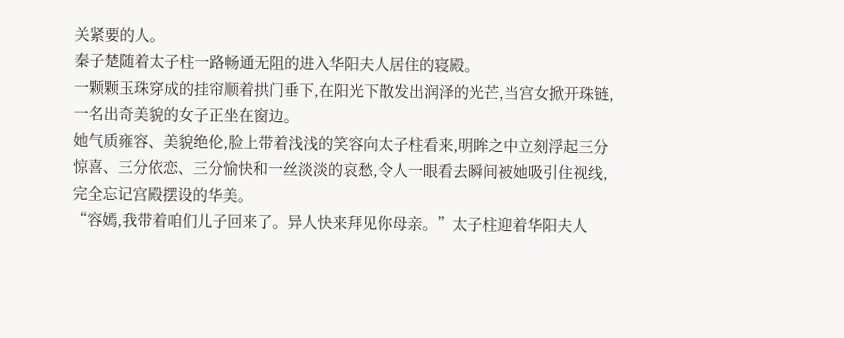关紧要的人。
秦子楚随着太子柱一路畅通无阻的进入华阳夫人居住的寝殿。
一颗颗玉珠穿成的挂帘顺着拱门垂下,在阳光下散发出润泽的光芒,当宫女掀开珠链,一名出奇美貌的女子正坐在窗边。
她气质雍容、美貌绝伦,脸上带着浅浅的笑容向太子柱看来,明眸之中立刻浮起三分惊喜、三分依恋、三分愉快和一丝淡淡的哀愁,令人一眼看去瞬间被她吸引住视线,完全忘记宫殿摆设的华美。
“容嫣,我带着咱们儿子回来了。异人快来拜见你母亲。”太子柱迎着华阳夫人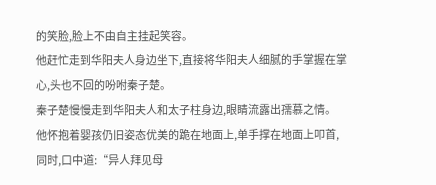的笑脸,脸上不由自主挂起笑容。
他赶忙走到华阳夫人身边坐下,直接将华阳夫人细腻的手掌握在掌心,头也不回的吩咐秦子楚。
秦子楚慢慢走到华阳夫人和太子柱身边,眼睛流露出孺慕之情。
他怀抱着婴孩仍旧姿态优美的跪在地面上,单手撑在地面上叩首,同时,口中道:“异人拜见母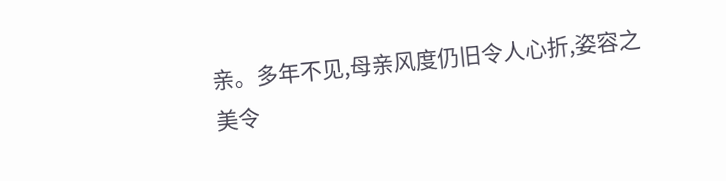亲。多年不见,母亲风度仍旧令人心折,姿容之美令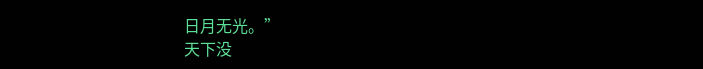日月无光。”
天下没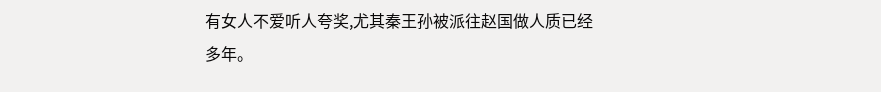有女人不爱听人夸奖,尤其秦王孙被派往赵国做人质已经多年。